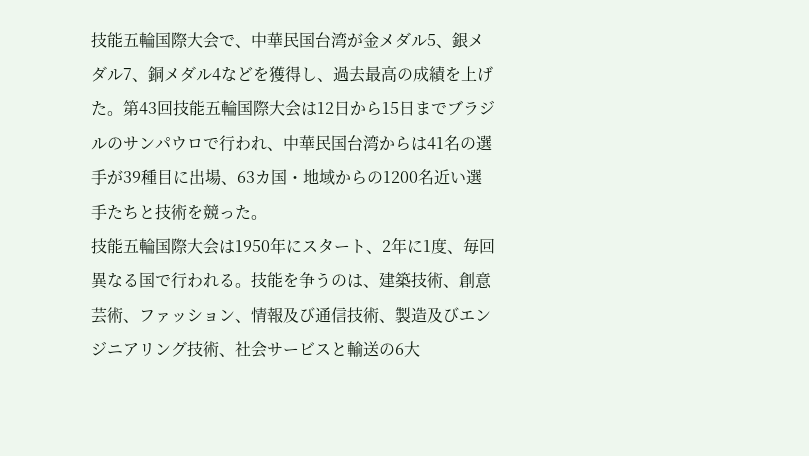技能五輪国際大会で、中華民国台湾が金メダル5、銀メダル7、銅メダル4などを獲得し、過去最高の成績を上げた。第43回技能五輪国際大会は12日から15日までブラジルのサンパウロで行われ、中華民国台湾からは41名の選手が39種目に出場、63カ国・地域からの1200名近い選手たちと技術を競った。
技能五輪国際大会は1950年にスタート、2年に1度、毎回異なる国で行われる。技能を争うのは、建築技術、創意芸術、ファッション、情報及び通信技術、製造及びエンジニアリング技術、社会サービスと輸送の6大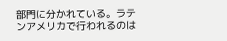部門に分かれている。ラテンアメリカで行われるのは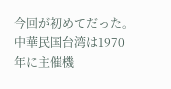今回が初めてだった。
中華民国台湾は1970年に主催機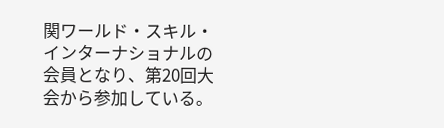関ワールド・スキル・インターナショナルの会員となり、第20回大会から参加している。